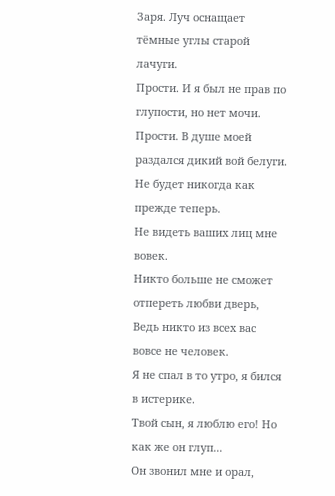Заря. Луч оснащает тёмные углы старой лачуги.
Прости. И я был не прав по глупости, но нет мочи.
Прости. В душе моей раздался дикий вой белуги.
Не будет никогда как прежде теперь.
Не видеть ваших лиц мне вовек.
Никто больше не сможет отпереть любви дверь,
Ведь никто из всех вас вовсе не человек.
Я не спал в то утро, я бился в истерике.
Твой сын, я люблю его! Но как же он глуп...
Он звонил мне и орал,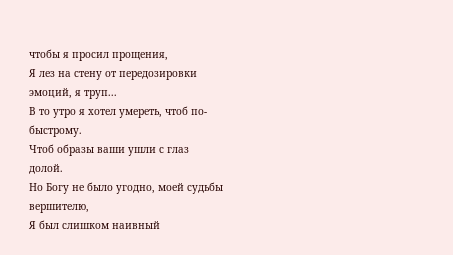чтобы я просил прощения,
Я лез на стену от передозировки эмоций, я труп...
В то утро я хотел умереть, чтоб по-быстрому.
Чтоб образы ваши ушли с глаз долой.
Но Богу не было угодно, моей судьбы вершителю,
Я был слишком наивный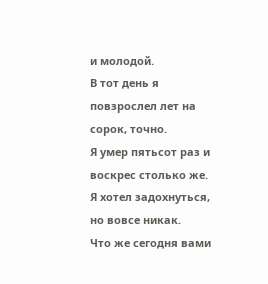и молодой.
В тот день я повзрослел лет на сорок, точно.
Я умер пятьсот раз и воскрес столько же.
Я хотел задохнуться, но вовсе никак.
Что же сегодня вами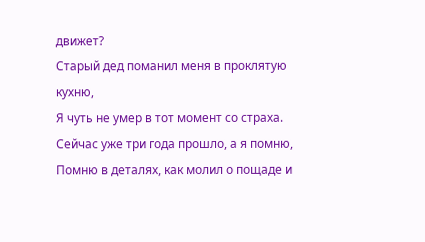движет?
Старый дед поманил меня в проклятую кухню,
Я чуть не умер в тот момент со страха.
Сейчас уже три года прошло, а я помню,
Помню в деталях, как молил о пощаде и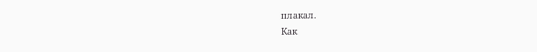плакал.
Как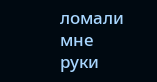ломали мне руки